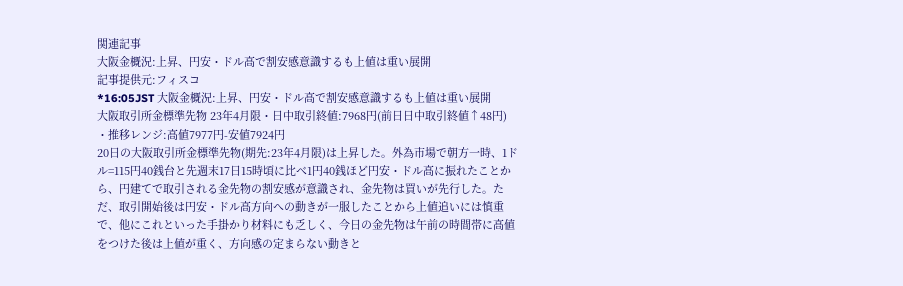関連記事
大阪金概況:上昇、円安・ドル高で割安感意識するも上値は重い展開
記事提供元:フィスコ
*16:05JST 大阪金概況:上昇、円安・ドル高で割安感意識するも上値は重い展開
大阪取引所金標準先物 23年4月限・日中取引終値:7968円(前日日中取引終値↑48円)
・推移レンジ:高値7977円-安値7924円
20日の大阪取引所金標準先物(期先:23年4月限)は上昇した。外為市場で朝方一時、1ドル=115円40銭台と先週末17日15時頃に比べ1円40銭ほど円安・ドル高に振れたことから、円建てで取引される金先物の割安感が意識され、金先物は買いが先行した。ただ、取引開始後は円安・ドル高方向への動きが一服したことから上値追いには慎重で、他にこれといった手掛かり材料にも乏しく、今日の金先物は午前の時間帯に高値をつけた後は上値が重く、方向感の定まらない動きと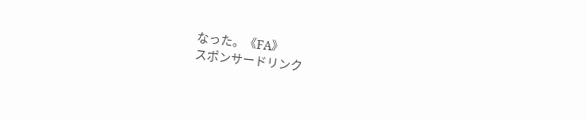なった。《FA》
スポンサードリンク